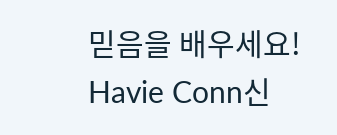믿음을 배우세요!
Havie Conn신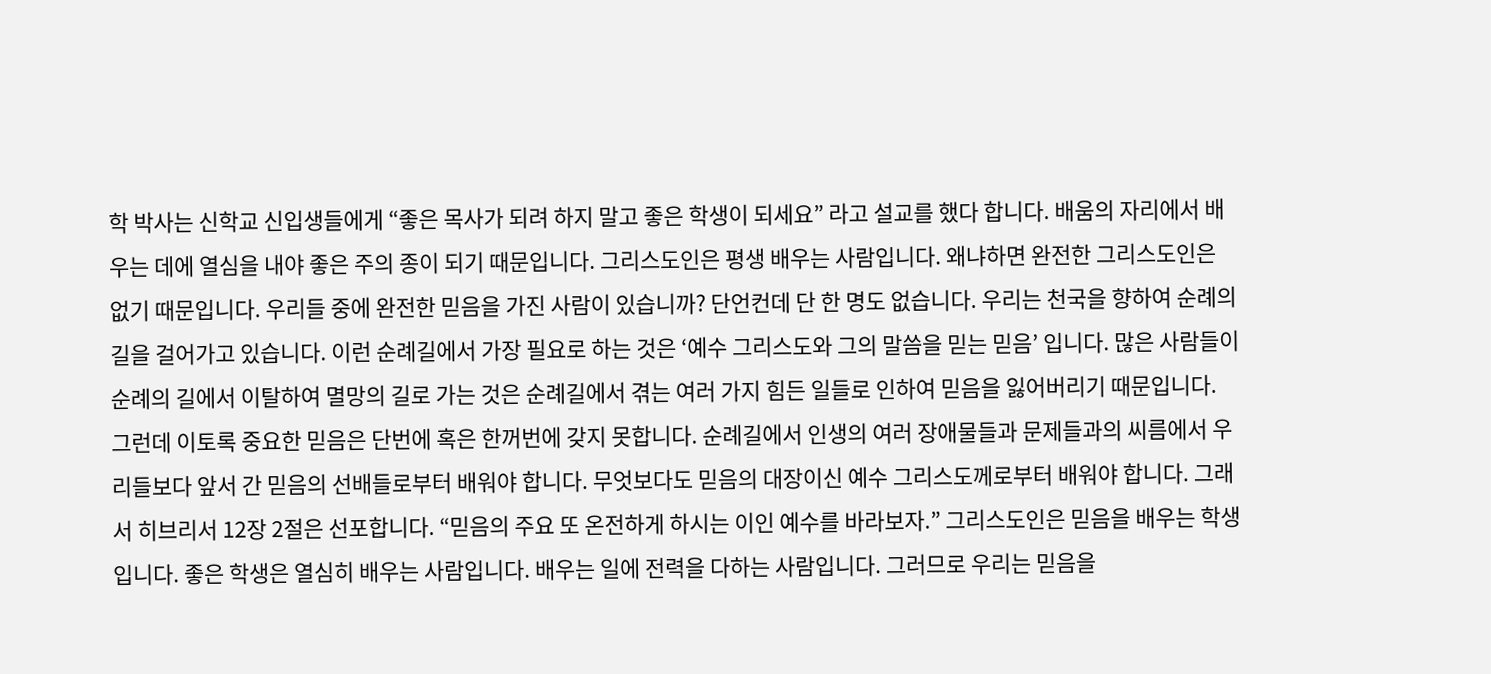학 박사는 신학교 신입생들에게 “좋은 목사가 되려 하지 말고 좋은 학생이 되세요” 라고 설교를 했다 합니다. 배움의 자리에서 배우는 데에 열심을 내야 좋은 주의 종이 되기 때문입니다. 그리스도인은 평생 배우는 사람입니다. 왜냐하면 완전한 그리스도인은 없기 때문입니다. 우리들 중에 완전한 믿음을 가진 사람이 있습니까? 단언컨데 단 한 명도 없습니다. 우리는 천국을 향하여 순례의 길을 걸어가고 있습니다. 이런 순례길에서 가장 필요로 하는 것은 ‘예수 그리스도와 그의 말씀을 믿는 믿음’ 입니다. 많은 사람들이 순례의 길에서 이탈하여 멸망의 길로 가는 것은 순례길에서 겪는 여러 가지 힘든 일들로 인하여 믿음을 잃어버리기 때문입니다. 그런데 이토록 중요한 믿음은 단번에 혹은 한꺼번에 갖지 못합니다. 순례길에서 인생의 여러 장애물들과 문제들과의 씨름에서 우리들보다 앞서 간 믿음의 선배들로부터 배워야 합니다. 무엇보다도 믿음의 대장이신 예수 그리스도께로부터 배워야 합니다. 그래서 히브리서 12장 2절은 선포합니다. “믿음의 주요 또 온전하게 하시는 이인 예수를 바라보자.” 그리스도인은 믿음을 배우는 학생입니다. 좋은 학생은 열심히 배우는 사람입니다. 배우는 일에 전력을 다하는 사람입니다. 그러므로 우리는 믿음을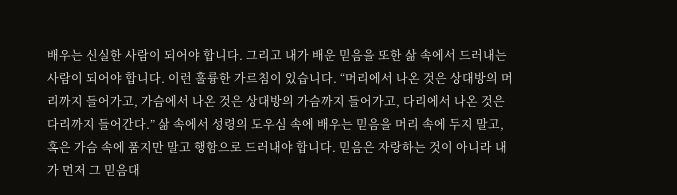배우는 신실한 사람이 되어야 합니다. 그리고 내가 배운 믿음을 또한 삶 속에서 드러내는 사람이 되어야 합니다. 이런 훌륭한 가르침이 있습니다. “머리에서 나온 것은 상대방의 머리까지 들어가고, 가슴에서 나온 것은 상대방의 가슴까지 들어가고, 다리에서 나온 것은 다리까지 들어간다.” 삶 속에서 성령의 도우심 속에 배우는 믿음을 머리 속에 두지 말고, 혹은 가슴 속에 품지만 말고 행함으로 드러내야 합니다. 믿음은 자랑하는 것이 아니라 내가 먼저 그 믿음대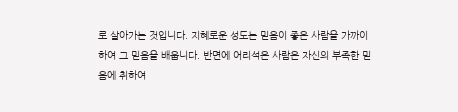로 살아가는 것입니다. 지혜로운 성도는 믿음이 좋은 사람을 가까이하여 그 믿음을 배웁니다. 반면에 어리석은 사람은 자신의 부족한 믿음에 취하여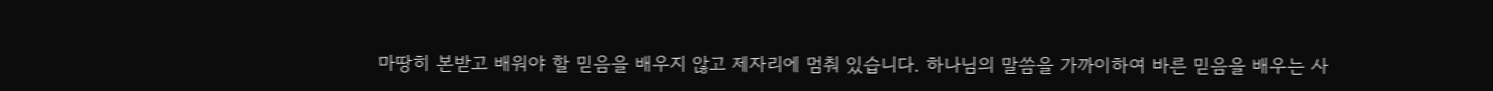마땅히 본받고 배워야 할 믿음을 배우지 않고 제자리에 멈춰 있습니다. 하나님의 말씀을 가까이하여 바른 믿음을 배우는 사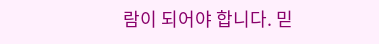람이 되어야 합니다. 믿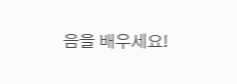음을 배우세요!